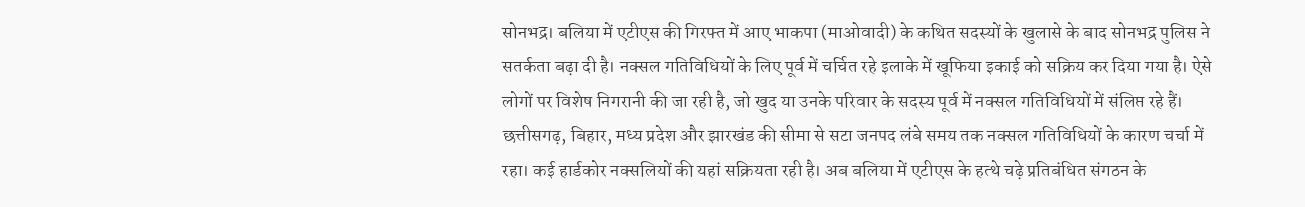सोनभद्र। बलिया में एटीएस की गिरफ्त में आए भाकपा (माओवादी) के कथित सदस्यों के खुलासे के बाद सोनभद्र पुलिस ने सतर्कता बढ़ा दी है। नक्सल गतिविधियों के लिए पूर्व में चर्चित रहे इलाके में खूफिया इकाई को सक्रिय कर दिया गया है। ऐसे लोगों पर विशेष निगरानी की जा रही है, जो खुद या उनके परिवार के सदस्य पूर्व में नक्सल गतिविधियों में संलिप्त रहे हैं।
छत्तीसगढ़, बिहार, मध्य प्रदेश और झारखंड की सीमा से सटा जनपद लंबे समय तक नक्सल गतिविधियों के कारण चर्चा में रहा। कई हार्डकोर नक्सलियों की यहां सक्रियता रही है। अब बलिया में एटीएस के हत्थे चढ़े प्रतिबंधित संगठन के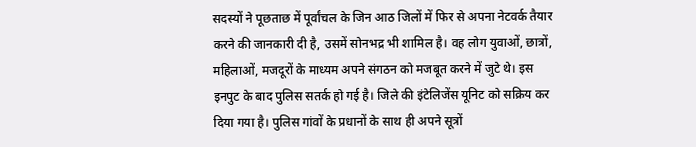सदस्यों ने पूछताछ में पूर्वांचल के जिन आठ जिलों में फिर से अपना नेटवर्क तैयार करने की जानकारी दी है, उसमें सोनभद्र भी शामिल है। वह लोग युवाओं, छात्रों, महिलाओं, मजदूरों के माध्यम अपने संगठन को मजबूत करने में जुटे थे। इस इनपुट के बाद पुलिस सतर्क हो गई है। जिले की इंटेलिजेंस यूनिट को सक्रिय कर दिया गया है। पुलिस गांवों के प्रधानों के साथ ही अपने सूत्रों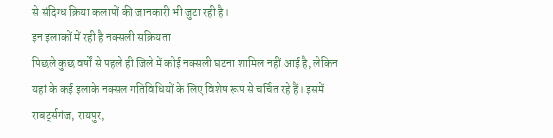से संदिग्ध क्रिया कलापों की जानकारी भी जुटा रही है।
इन इलाकों में रही है नक्सली सक्रियता
पिछले कुछ वर्षों से पहले ही जिले में कोई नक्सली घटना शामिल नहीं आई है, लेकिन यहां के कई इलाके नक्सल गतिविधियों के लिए विशेष रूप से चर्चित रहे हैं। इसमें राबर्ट्सगंज, रायपुर,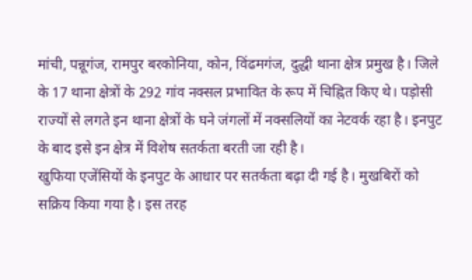मांची, पन्नूगंज, रामपुर बरकोनिया, कोन, विंढमगंज, दुद्धी थाना क्षेत्र प्रमुख है। जिले के 17 थाना क्षेत्रों के 292 गांव नक्सल प्रभावित के रूप में चिह्नित किए थे। पड़ोसी राज्यों से लगते इन थाना क्षेत्रों के घने जंगलों में नक्सलियों का नेटवर्क रहा है। इनपुट के बाद इसे इन क्षेत्र में विशेष सतर्कता बरती जा रही है।
खुफिया एजेंसियों के इनपुट के आधार पर सतर्कता बढ़ा दी गई है। मुखबिरों को सक्रिय किया गया है। इस तरह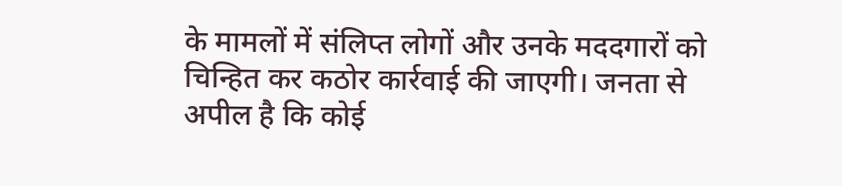के मामलों में संलिप्त लोगों और उनके मददगारों को चिन्हित कर कठोर कार्रवाई की जाएगी। जनता से अपील है कि कोई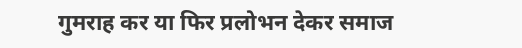गुमराह कर या फिर प्रलोभन देकर समाज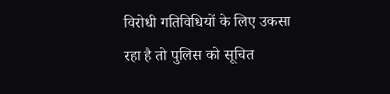विरोधी गतिविधियों के लिए उकसा रहा है तो पुलिस को सूचित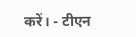करें। - टीएन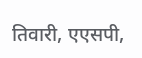तिवारी, एएसपी,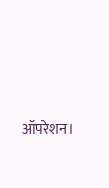ऑपरेशन।